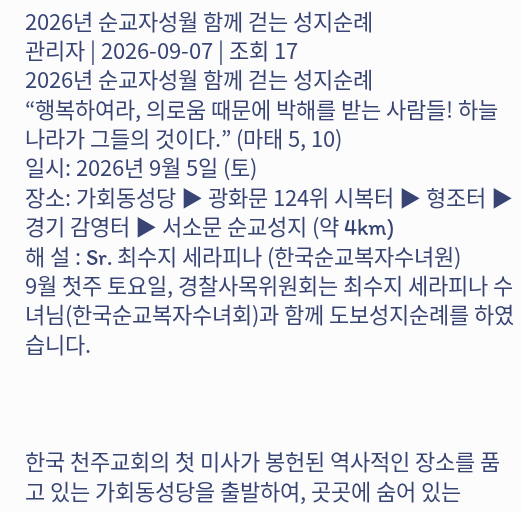2026년 순교자성월 함께 걷는 성지순례
관리자 | 2026-09-07 | 조회 17
2026년 순교자성월 함께 걷는 성지순례
“행복하여라, 의로움 때문에 박해를 받는 사람들! 하늘나라가 그들의 것이다.” (마태 5, 10)
일시: 2026년 9월 5일 (토)
장소: 가회동성당 ▶ 광화문 124위 시복터 ▶ 형조터 ▶ 경기 감영터 ▶ 서소문 순교성지 (약 4km)
해 설 : Sr. 최수지 세라피나 (한국순교복자수녀원)
9월 첫주 토요일, 경찰사목위원회는 최수지 세라피나 수녀님(한국순교복자수녀회)과 함께 도보성지순례를 하였습니다.



한국 천주교회의 첫 미사가 봉헌된 역사적인 장소를 품고 있는 가회동성당을 출발하여, 곳곳에 숨어 있는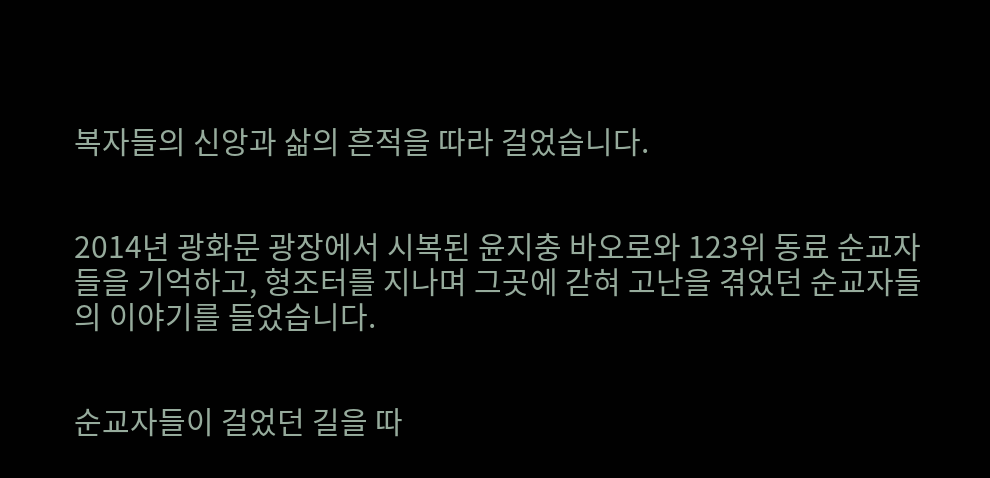복자들의 신앙과 삶의 흔적을 따라 걸었습니다.


2014년 광화문 광장에서 시복된 윤지충 바오로와 123위 동료 순교자들을 기억하고, 형조터를 지나며 그곳에 갇혀 고난을 겪었던 순교자들의 이야기를 들었습니다.


순교자들이 걸었던 길을 따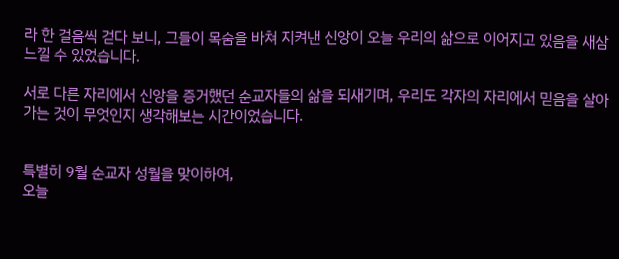라 한 걸음씩 걷다 보니, 그들이 목숨을 바쳐 지켜낸 신앙이 오늘 우리의 삶으로 이어지고 있음을 새삼 느낄 수 있었습니다.

서로 다른 자리에서 신앙을 증거했던 순교자들의 삶을 되새기며, 우리도 각자의 자리에서 믿음을 살아가는 것이 무엇인지 생각해보는 시간이었습니다.


특별히 9월 순교자 성월을 맞이하여,
오늘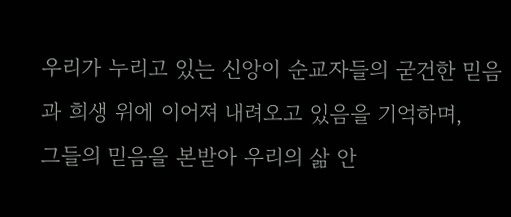우리가 누리고 있는 신앙이 순교자들의 굳건한 믿음과 희생 위에 이어져 내려오고 있음을 기억하며,
그들의 믿음을 본받아 우리의 삶 안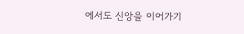에서도 신앙을 이어가기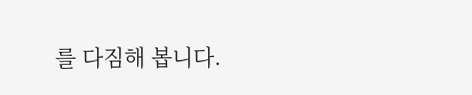를 다짐해 봅니다.